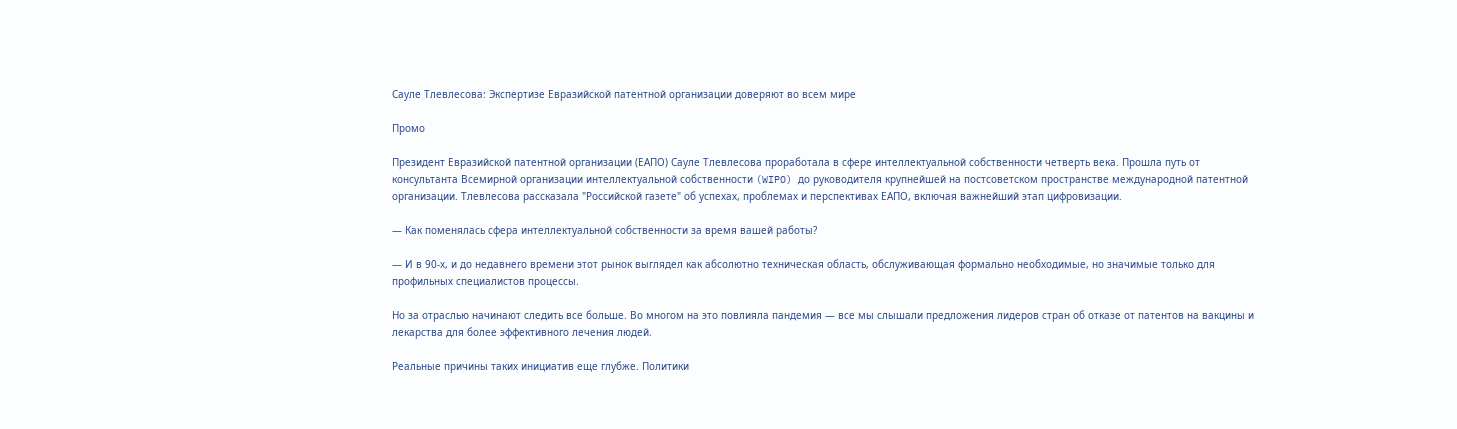Сауле Тлевлесова: Экспертизе Евразийской патентной организации доверяют во всем мире

Промо

Президент Евразийской патентной организации (ЕАПО) Сауле Тлевлесова проработала в сфере интеллектуальной собственности четверть века. Прошла путь от консультанта Всемирной организации интеллектуальной собственности (WIPO) до руководителя крупнейшей на постсоветском пространстве международной патентной организации. Тлевлесова рассказала "Российской газете" об успехах, проблемах и перспективах ЕАПО, включая важнейший этап цифровизации.

— Как поменялась сфера интеллектуальной собственности за время вашей работы?

— И в 90-х, и до недавнего времени этот рынок выглядел как абсолютно техническая область, обслуживающая формально необходимые, но значимые только для профильных специалистов процессы.

Но за отраслью начинают следить все больше. Во многом на это повлияла пандемия — все мы слышали предложения лидеров стран об отказе от патентов на вакцины и лекарства для более эффективного лечения людей.

Реальные причины таких инициатив еще глубже. Политики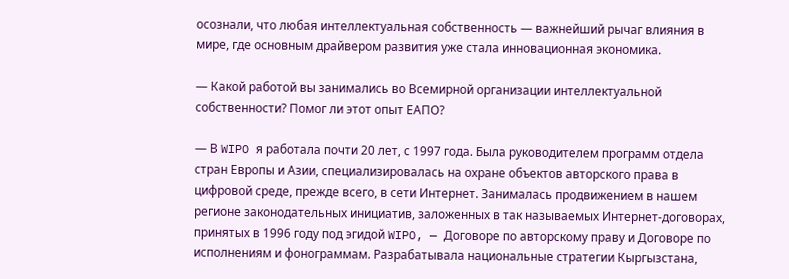осознали, что любая интеллектуальная собственность — важнейший рычаг влияния в мире, где основным драйвером развития уже стала инновационная экономика.

— Какой работой вы занимались во Всемирной организации интеллектуальной собственности? Помог ли этот опыт ЕАПО?

— В WIPO я работала почти 20 лет, с 1997 года. Была руководителем программ отдела стран Европы и Азии, специализировалась на охране объектов авторского права в цифровой среде, прежде всего, в сети Интернет. Занималась продвижением в нашем регионе законодательных инициатив, заложенных в так называемых Интернет-договорах, принятых в 1996 году под эгидой WIPO, — Договоре по авторскому праву и Договоре по исполнениям и фонограммам. Разрабатывала национальные стратегии Кыргызстана,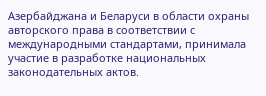Азербайджана и Беларуси в области охраны авторского права в соответствии с международными стандартами, принимала участие в разработке национальных законодательных актов.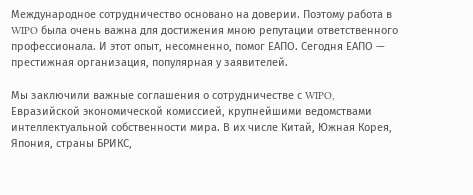Международное сотрудничество основано на доверии. Поэтому работа в WIPO была очень важна для достижения мною репутации ответственного профессионала. И этот опыт, несомненно, помог ЕАПО. Сегодня ЕАПО — престижная организация, популярная у заявителей.

Мы заключили важные соглашения о сотрудничестве с WIPO, Евразийской экономической комиссией, крупнейшими ведомствами интеллектуальной собственности мира. В их числе Китай, Южная Корея, Япония, страны БРИКС,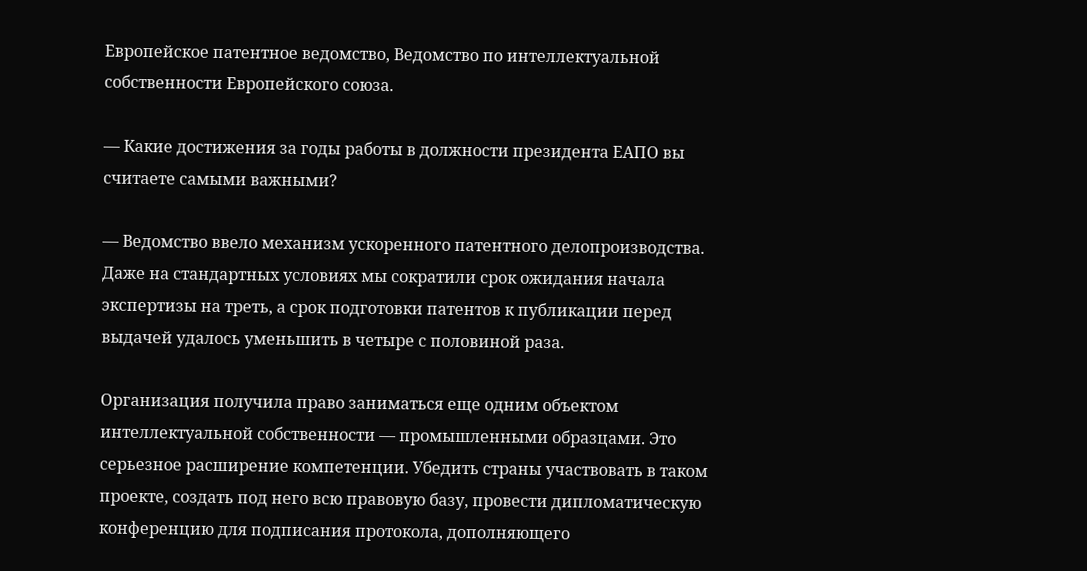Европейское патентное ведомство, Ведомство по интеллектуальной собственности Европейского союза.

— Какие достижения за годы работы в должности президента ЕАПО вы считаете самыми важными?

— Ведомство ввело механизм ускоренного патентного делопроизводства. Даже на стандартных условиях мы сократили срок ожидания начала экспертизы на треть, а срок подготовки патентов к публикации перед выдачей удалось уменьшить в четыре с половиной раза.

Организация получила право заниматься еще одним объектом интеллектуальной собственности — промышленными образцами. Это серьезное расширение компетенции. Убедить страны участвовать в таком проекте, создать под него всю правовую базу, провести дипломатическую конференцию для подписания протокола, дополняющего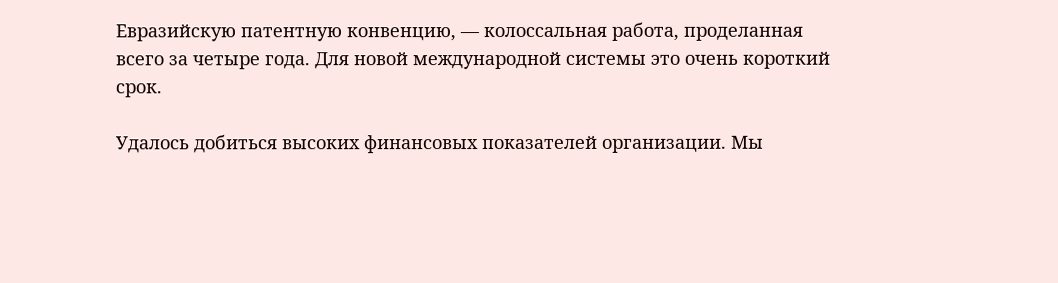Евразийскую патентную конвенцию, — колоссальная работа, проделанная всего за четыре года. Для новой международной системы это очень короткий срок.

Удалось добиться высоких финансовых показателей организации. Мы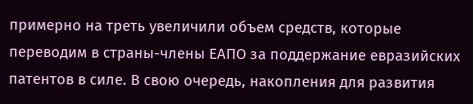примерно на треть увеличили объем средств, которые переводим в страны-члены ЕАПО за поддержание евразийских патентов в силе. В свою очередь, накопления для развития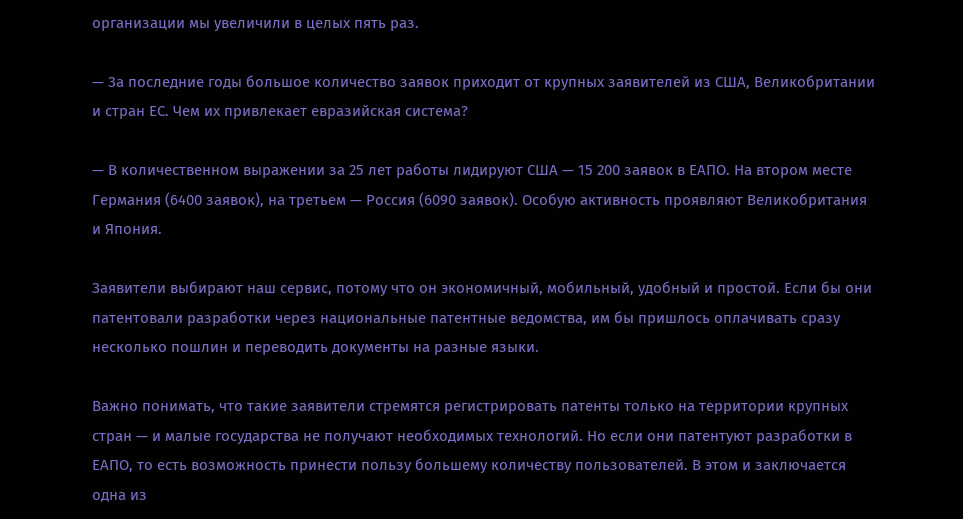организации мы увеличили в целых пять раз.

— За последние годы большое количество заявок приходит от крупных заявителей из США, Великобритании и стран ЕС. Чем их привлекает евразийская система?

— В количественном выражении за 25 лет работы лидируют США — 15 200 заявок в ЕАПО. На втором месте Германия (6400 заявок), на третьем — Россия (6090 заявок). Особую активность проявляют Великобритания и Япония.

Заявители выбирают наш сервис, потому что он экономичный, мобильный, удобный и простой. Если бы они патентовали разработки через национальные патентные ведомства, им бы пришлось оплачивать сразу несколько пошлин и переводить документы на разные языки.

Важно понимать, что такие заявители стремятся регистрировать патенты только на территории крупных стран — и малые государства не получают необходимых технологий. Но если они патентуют разработки в ЕАПО, то есть возможность принести пользу большему количеству пользователей. В этом и заключается одна из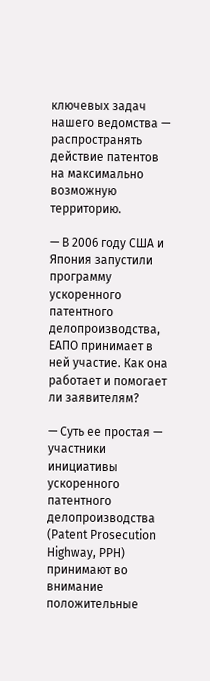ключевых задач нашего ведомства — распространять действие патентов на максимально возможную территорию.

— В 2006 году США и Япония запустили программу ускоренного патентного делопроизводства, ЕАПО принимает в ней участие. Как она работает и помогает ли заявителям?

— Суть ее простая — участники инициативы ускоренного патентного делопроизводства (Patent Prosecution Highway, PPH) принимают во внимание положительные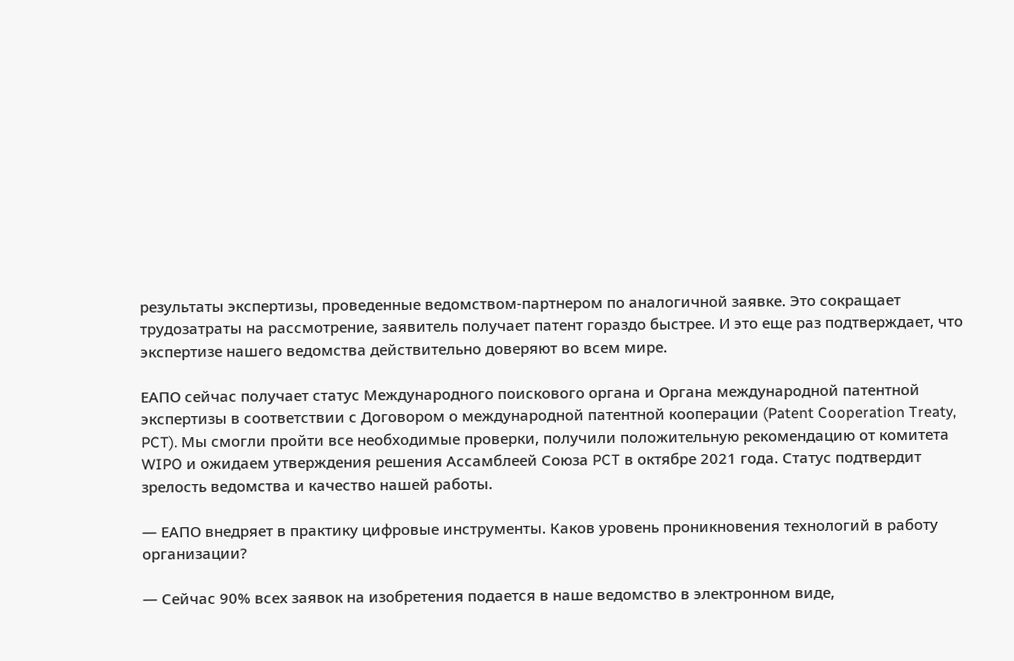результаты экспертизы, проведенные ведомством-партнером по аналогичной заявке. Это сокращает трудозатраты на рассмотрение, заявитель получает патент гораздо быстрее. И это еще раз подтверждает, что экспертизе нашего ведомства действительно доверяют во всем мире.

ЕАПО сейчас получает статус Международного поискового органа и Органа международной патентной экспертизы в соответствии с Договором о международной патентной кооперации (Patent Cooperation Treaty, PCT). Мы смогли пройти все необходимые проверки, получили положительную рекомендацию от комитета WIPO и ожидаем утверждения решения Ассамблеей Союза PCT в октябре 2021 года. Статус подтвердит зрелость ведомства и качество нашей работы.

— ЕАПО внедряет в практику цифровые инструменты. Каков уровень проникновения технологий в работу организации?

— Сейчас 90% всех заявок на изобретения подается в наше ведомство в электронном виде,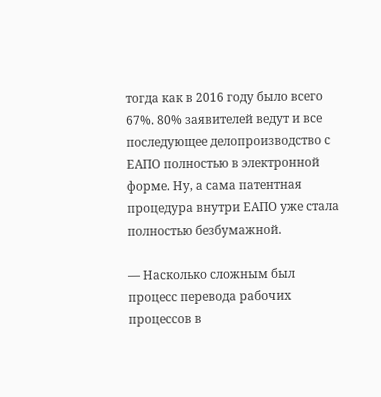тогда как в 2016 году было всего 67%. 80% заявителей ведут и все последующее делопроизводство с ЕАПО полностью в электронной форме. Ну, а сама патентная процедура внутри ЕАПО уже стала полностью безбумажной.

— Насколько сложным был процесс перевода рабочих процессов в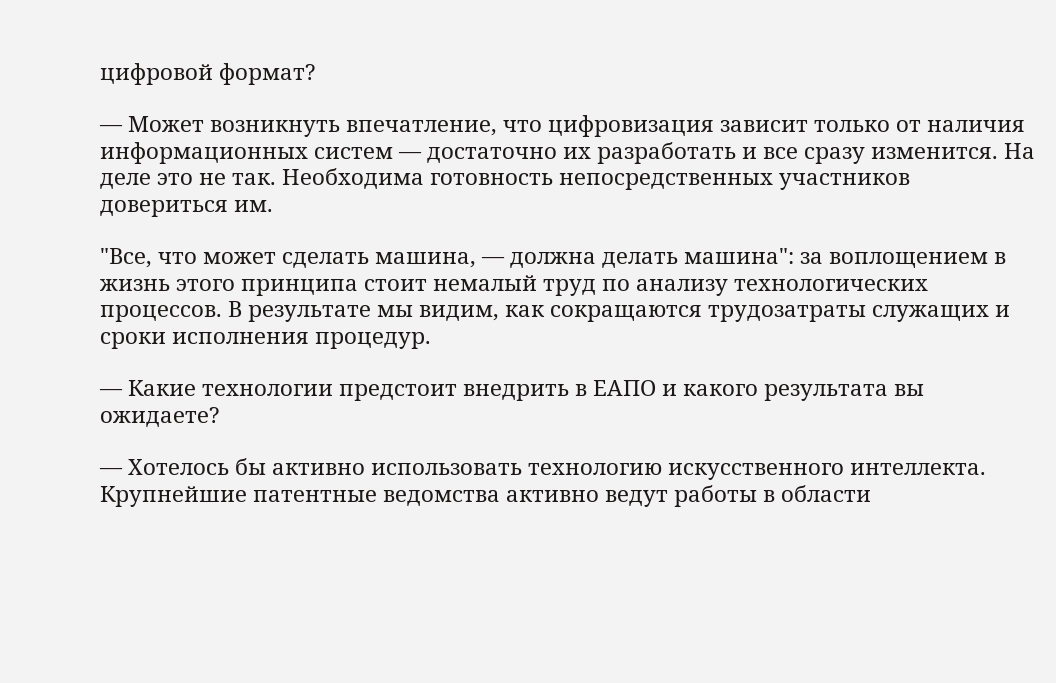цифровой формат?

— Может возникнуть впечатление, что цифровизация зависит только от наличия информационных систем — достаточно их разработать и все сразу изменится. На деле это не так. Необходима готовность непосредственных участников довериться им.

"Все, что может сделать машина, — должна делать машина": за воплощением в жизнь этого принципа стоит немалый труд по анализу технологических процессов. В результате мы видим, как сокращаются трудозатраты служащих и сроки исполнения процедур.

— Какие технологии предстоит внедрить в ЕАПО и какого результата вы ожидаете?

— Хотелось бы активно использовать технологию искусственного интеллекта. Крупнейшие патентные ведомства активно ведут работы в области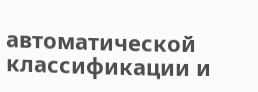автоматической классификации и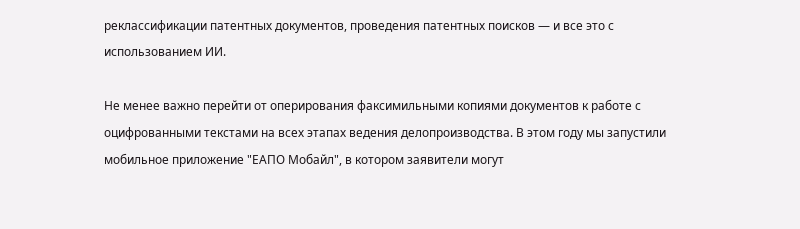реклассификации патентных документов, проведения патентных поисков — и все это с использованием ИИ.

Не менее важно перейти от оперирования факсимильными копиями документов к работе с оцифрованными текстами на всех этапах ведения делопроизводства. В этом году мы запустили мобильное приложение "ЕАПО Мобайл", в котором заявители могут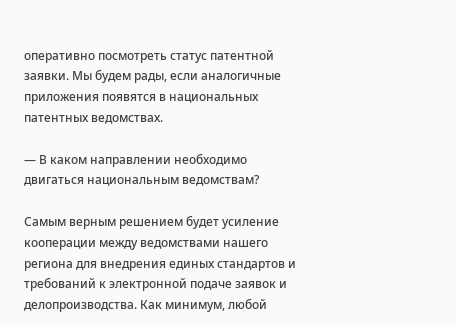оперативно посмотреть статус патентной заявки. Мы будем рады, если аналогичные приложения появятся в национальных патентных ведомствах.

— В каком направлении необходимо двигаться национальным ведомствам?

Самым верным решением будет усиление кооперации между ведомствами нашего региона для внедрения единых стандартов и требований к электронной подаче заявок и делопроизводства. Как минимум, любой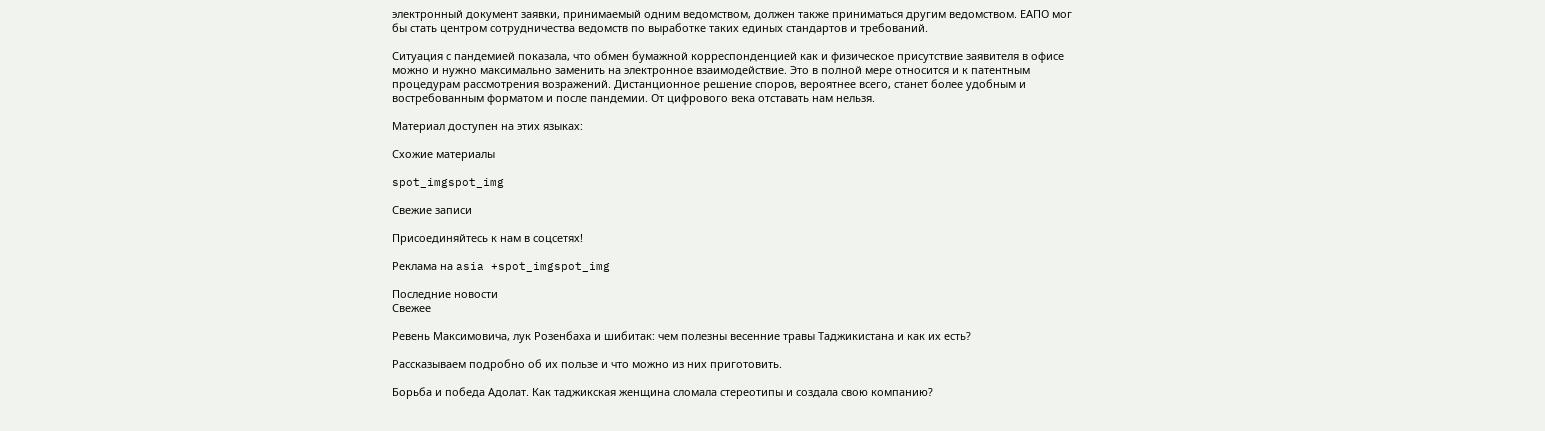электронный документ заявки, принимаемый одним ведомством, должен также приниматься другим ведомством. ЕАПО мог бы стать центром сотрудничества ведомств по выработке таких единых стандартов и требований.

Ситуация с пандемией показала, что обмен бумажной корреспонденцией как и физическое присутствие заявителя в офисе можно и нужно максимально заменить на электронное взаимодействие. Это в полной мере относится и к патентным процедурам рассмотрения возражений. Дистанционное решение споров, вероятнее всего, станет более удобным и востребованным форматом и после пандемии. От цифрового века отставать нам нельзя.

Материал доступен на этих языках:

Cхожие материалы

spot_imgspot_img

Свежие записи

Присоединяйтесь к нам в соцсетях!

Реклама на asia +spot_imgspot_img

Последние новости
Свежее

Ревень Максимовича, лук Розенбаха и шибитак: чем полезны весенние травы Таджикистана и как их есть?

Рассказываем подробно об их пользе и что можно из них приготовить.

Борьба и победа Адолат. Как таджикская женщина сломала стереотипы и создала свою компанию?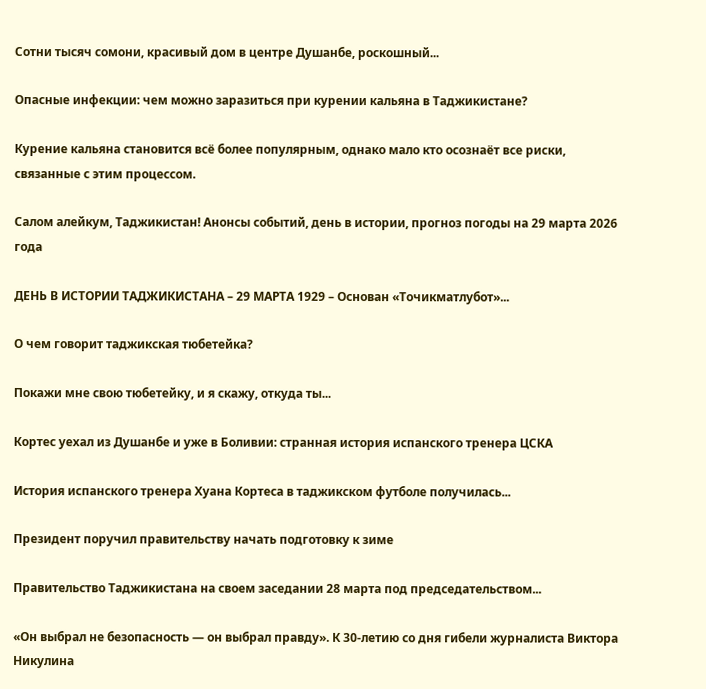Сотни тысяч сомони, красивый дом в центре Душанбе, роскошный...

Опасные инфекции: чем можно заразиться при курении кальяна в Таджикистане?

Курение кальяна становится всё более популярным, однако мало кто осознаёт все риски, связанные с этим процессом.

Салом алейкум, Таджикистан! Анонсы событий, день в истории, прогноз погоды на 29 марта 2026 года

ДЕНЬ В ИСТОРИИ ТАДЖИКИСТАНА – 29 МАРТА 1929 – Основан «Точикматлубот»...

О чем говорит таджикская тюбетейка?

Покажи мне свою тюбетейку, и я скажу, откуда ты...

Кортес уехал из Душанбе и уже в Боливии: странная история испанского тренера ЦСКА

История испанского тренера Хуана Кортеса в таджикском футболе получилась...

Президент поручил правительству начать подготовку к зиме

Правительство Таджикистана на своем заседании 28 марта под председательством...

«Он выбрал не безопасность — он выбрал правду». К 30-летию со дня гибели журналиста Виктора Никулина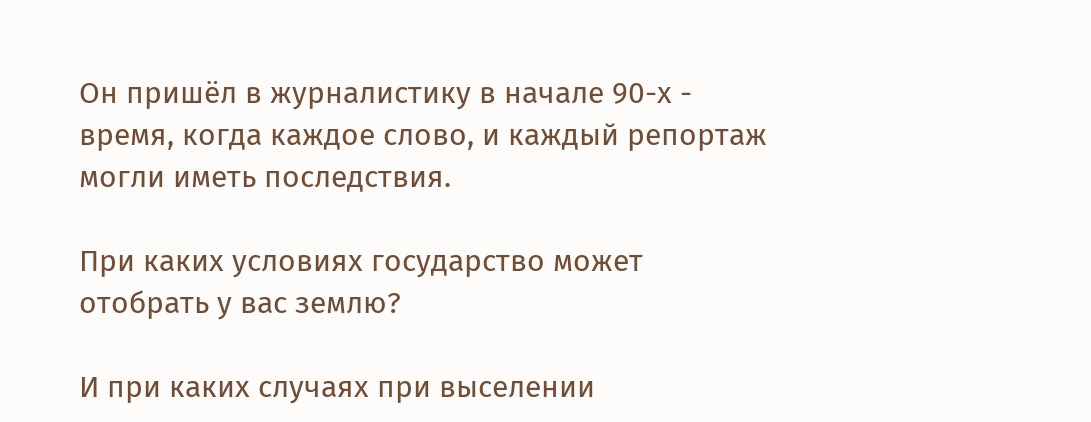Он пришёл в журналистику в начале 90-х - время, когда каждое слово, и каждый репортаж могли иметь последствия.

При каких условиях государство может отобрать у вас землю?

И при каких случаях при выселении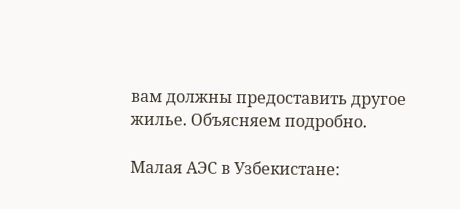вам должны предоставить другое жилье. Объясняем подробно.

Малая АЭС в Узбекистане: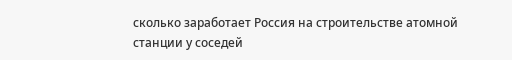сколько заработает Россия на строительстве атомной станции у соседей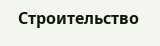Строительство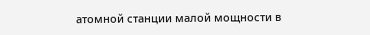атомной станции малой мощности в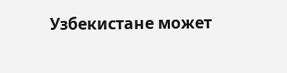Узбекистане может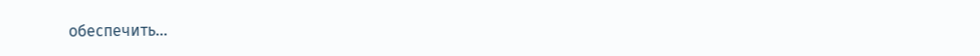обеспечить...